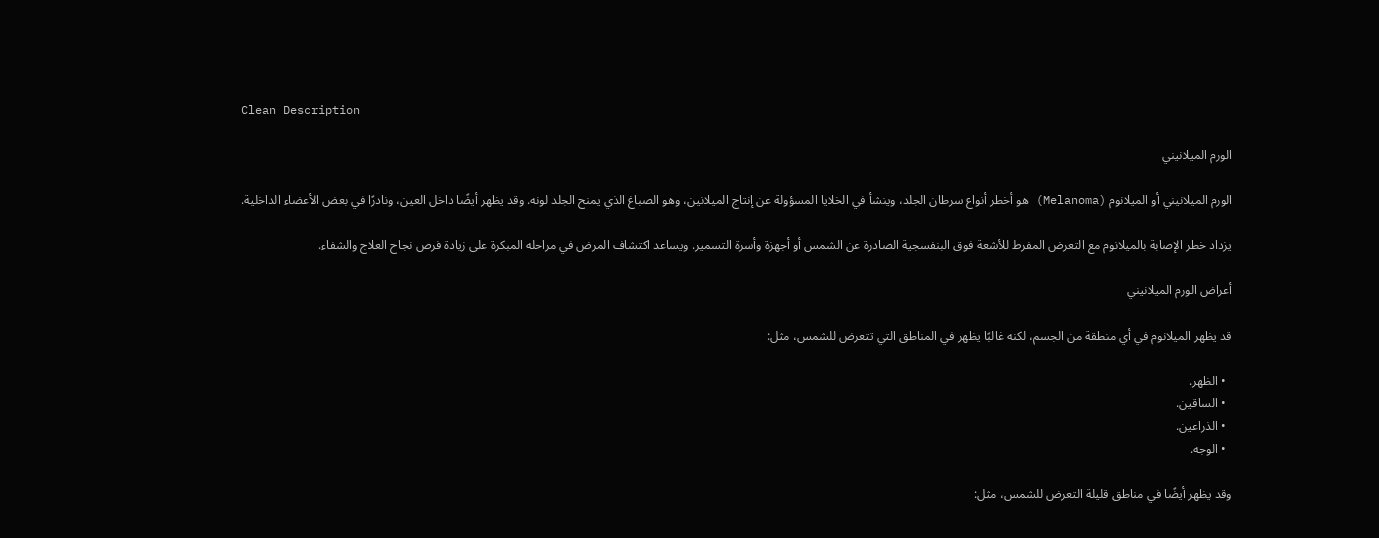Clean Description

الورم الميلانيني

الورم الميلانيني أو الميلانوم (Melanoma) هو أخطر أنواع سرطان الجلد، وينشأ في الخلايا المسؤولة عن إنتاج الميلانين، وهو الصباغ الذي يمنح الجلد لونه. وقد يظهر أيضًا داخل العين، ونادرًا في بعض الأعضاء الداخلية.

يزداد خطر الإصابة بالميلانوم مع التعرض المفرط للأشعة فوق البنفسجية الصادرة عن الشمس أو أجهزة وأسرة التسمير. ويساعد اكتشاف المرض في مراحله المبكرة على زيادة فرص نجاح العلاج والشفاء.

أعراض الورم الميلانيني

قد يظهر الميلانوم في أي منطقة من الجسم، لكنه غالبًا يظهر في المناطق التي تتعرض للشمس، مثل:

  • الظهر.
  • الساقين.
  • الذراعين.
  • الوجه.

وقد يظهر أيضًا في مناطق قليلة التعرض للشمس، مثل: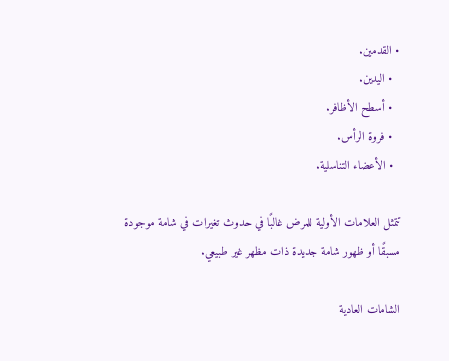• القدمين.
  • اليدين.
  • أسطح الأظافر.
  • فروة الرأس.
  • الأعضاء التناسلية.

تتمثل العلامات الأولية للمرض غالبًا في حدوث تغيرات في شامة موجودة مسبقًا أو ظهور شامة جديدة ذات مظهر غير طبيعي.

الشامات العادية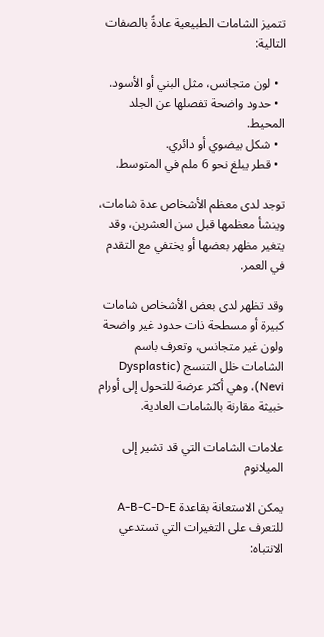تتميز الشامات الطبيعية عادةً بالصفات التالية:

  • لون متجانس، مثل البني أو الأسود.
  • حدود واضحة تفصلها عن الجلد المحيط.
  • شكل بيضوي أو دائري.
  • قطر يبلغ نحو 6 ملم في المتوسط.

توجد لدى معظم الأشخاص عدة شامات، وينشأ معظمها قبل سن العشرين، وقد يتغير مظهر بعضها أو يختفي مع التقدم في العمر.

وقد تظهر لدى بعض الأشخاص شامات كبيرة أو مسطحة ذات حدود غير واضحة ولون غير متجانس، وتعرف باسم الشامات خلل التنسج (Dysplastic Nevi)، وهي أكثر عرضة للتحول إلى أورام خبيثة مقارنة بالشامات العادية.

علامات الشامات التي قد تشير إلى الميلانوم

يمكن الاستعانة بقاعدة A-B-C-D-E للتعرف على التغيرات التي تستدعي الانتباه: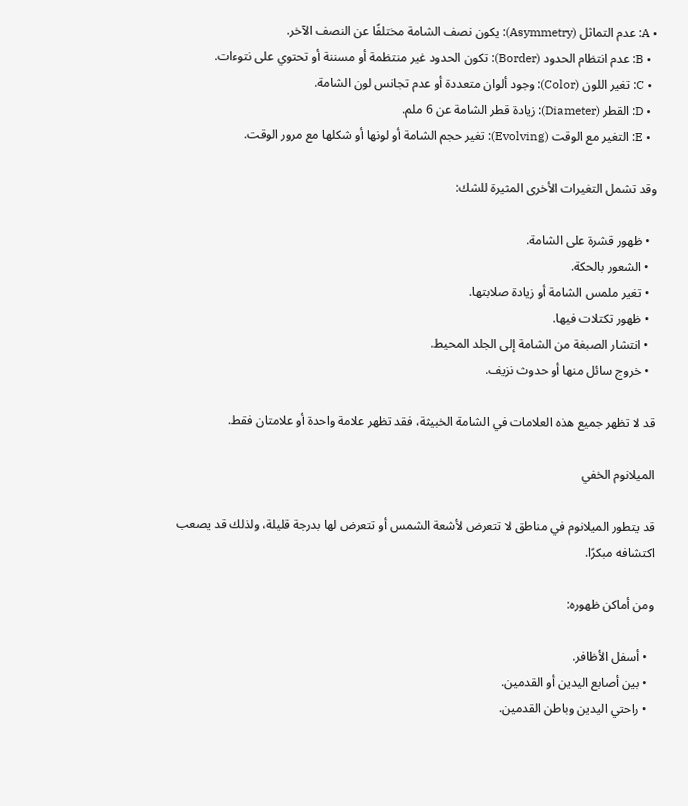• A: عدم التماثل (Asymmetry): يكون نصف الشامة مختلفًا عن النصف الآخر.
  • B: عدم انتظام الحدود (Border): تكون الحدود غير منتظمة أو مسننة أو تحتوي على نتوءات.
  • C: تغير اللون (Color): وجود ألوان متعددة أو عدم تجانس لون الشامة.
  • D: القطر (Diameter): زيادة قطر الشامة عن 6 ملم.
  • E: التغير مع الوقت (Evolving): تغير حجم الشامة أو لونها أو شكلها مع مرور الوقت.

وقد تشمل التغيرات الأخرى المثيرة للشك:

  • ظهور قشرة على الشامة.
  • الشعور بالحكة.
  • تغير ملمس الشامة أو زيادة صلابتها.
  • ظهور تكتلات فيها.
  • انتشار الصبغة من الشامة إلى الجلد المحيط.
  • خروج سائل منها أو حدوث نزيف.

قد لا تظهر جميع هذه العلامات في الشامة الخبيثة، فقد تظهر علامة واحدة أو علامتان فقط.

الميلانوم الخفي

قد يتطور الميلانوم في مناطق لا تتعرض لأشعة الشمس أو تتعرض لها بدرجة قليلة، ولذلك قد يصعب اكتشافه مبكرًا.

ومن أماكن ظهوره:

  • أسفل الأظافر.
  • بين أصابع اليدين أو القدمين.
  • راحتي اليدين وباطن القدمين.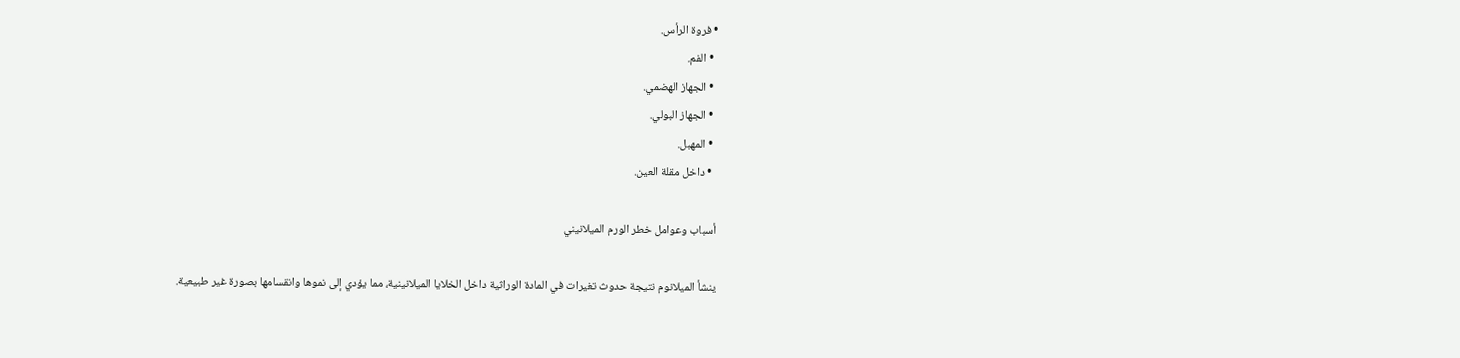• فروة الرأس.
  • الفم.
  • الجهاز الهضمي.
  • الجهاز البولي.
  • المهبل.
  • داخل مقلة العين.

أسباب وعوامل خطر الورم الميلانيني

ينشأ الميلانوم نتيجة حدوث تغيرات في المادة الوراثية داخل الخلايا الميلانينية، مما يؤدي إلى نموها وانقسامها بصورة غير طبيعية.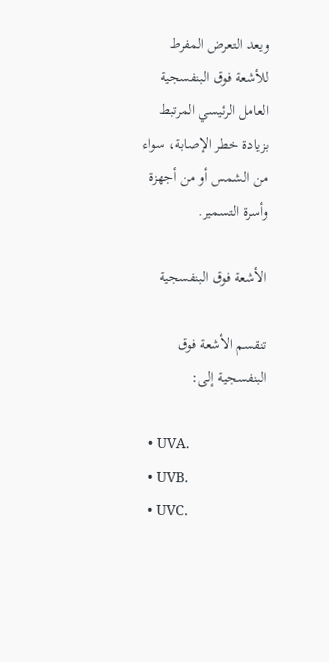ويعد التعرض المفرط للأشعة فوق البنفسجية العامل الرئيسي المرتبط بزيادة خطر الإصابة، سواء من الشمس أو من أجهزة وأسرة التسمير.

الأشعة فوق البنفسجية

تنقسم الأشعة فوق البنفسجية إلى:

  • UVA.
  • UVB.
  • UVC.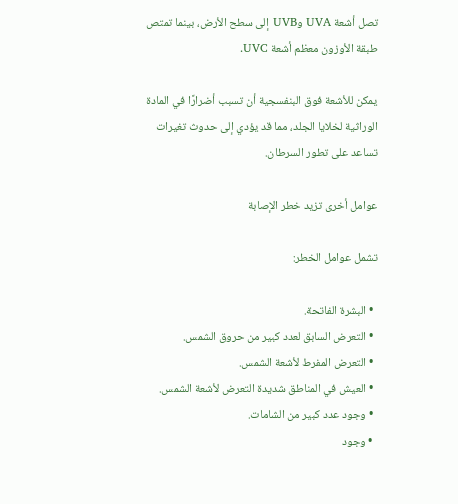تصل أشعة UVA وUVB إلى سطح الأرض، بينما تمتص طبقة الأوزون معظم أشعة UVC.

يمكن للأشعة فوق البنفسجية أن تسبب أضرارًا في المادة الوراثية لخلايا الجلد، مما قد يؤدي إلى حدوث تغيرات تساعد على تطور السرطان.

عوامل أخرى تزيد خطر الإصابة

تشمل عوامل الخطر:

  • البشرة الفاتحة.
  • التعرض السابق لعدد كبير من حروق الشمس.
  • التعرض المفرط لأشعة الشمس.
  • العيش في المناطق شديدة التعرض لأشعة الشمس.
  • وجود عدد كبير من الشامات.
  • وجود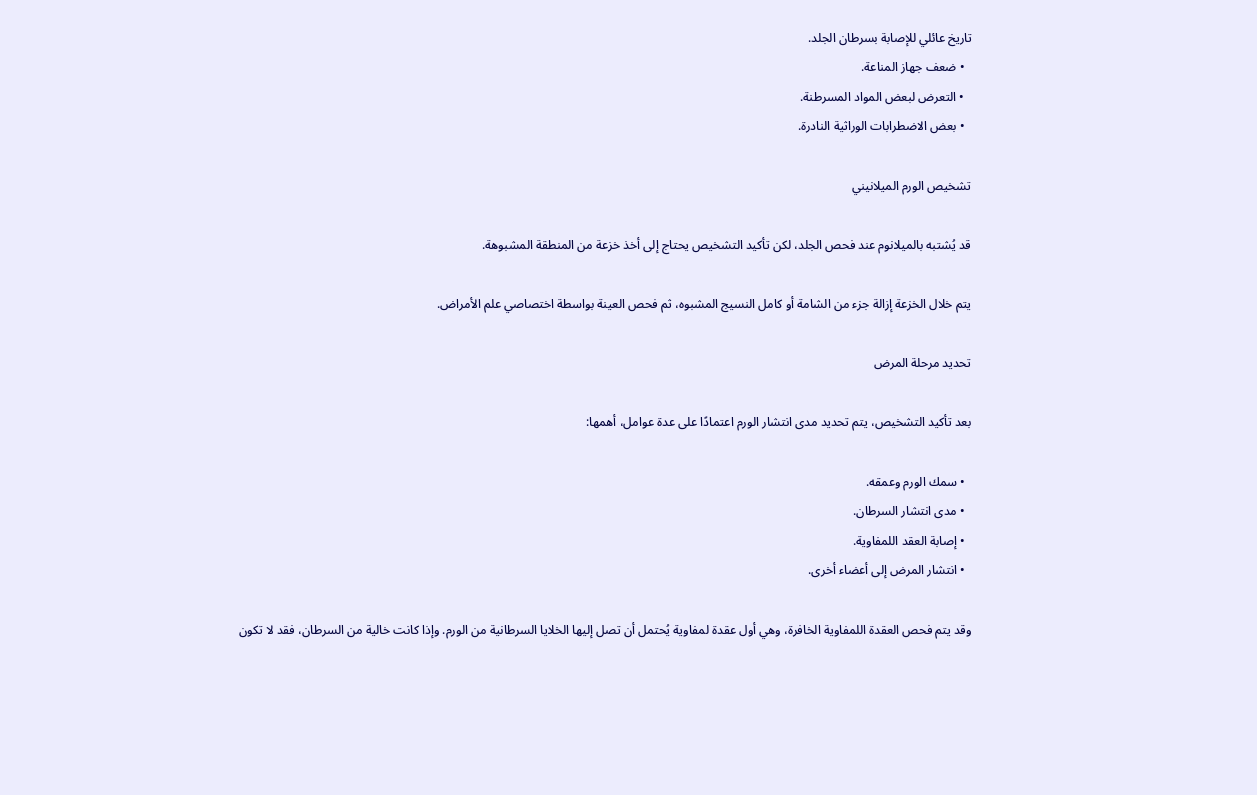تاريخ عائلي للإصابة بسرطان الجلد.
  • ضعف جهاز المناعة.
  • التعرض لبعض المواد المسرطنة.
  • بعض الاضطرابات الوراثية النادرة.

تشخيص الورم الميلانيني

قد يُشتبه بالميلانوم عند فحص الجلد، لكن تأكيد التشخيص يحتاج إلى أخذ خزعة من المنطقة المشبوهة.

يتم خلال الخزعة إزالة جزء من الشامة أو كامل النسيج المشبوه، ثم فحص العينة بواسطة اختصاصي علم الأمراض.

تحديد مرحلة المرض

بعد تأكيد التشخيص، يتم تحديد مدى انتشار الورم اعتمادًا على عدة عوامل، أهمها:

  • سمك الورم وعمقه.
  • مدى انتشار السرطان.
  • إصابة العقد اللمفاوية.
  • انتشار المرض إلى أعضاء أخرى.

وقد يتم فحص العقدة اللمفاوية الخافرة، وهي أول عقدة لمفاوية يُحتمل أن تصل إليها الخلايا السرطانية من الورم. وإذا كانت خالية من السرطان، فقد لا تكون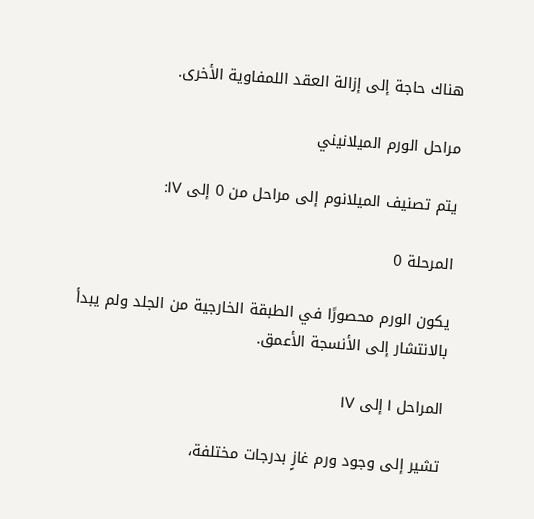هناك حاجة إلى إزالة العقد اللمفاوية الأخرى.

مراحل الورم الميلانيني

يتم تصنيف الميلانوم إلى مراحل من 0 إلى IV:

المرحلة 0

يكون الورم محصورًا في الطبقة الخارجية من الجلد ولم يبدأ بالانتشار إلى الأنسجة الأعمق.

المراحل I إلى IV

تشير إلى وجود ورم غازٍ بدرجات مختلفة،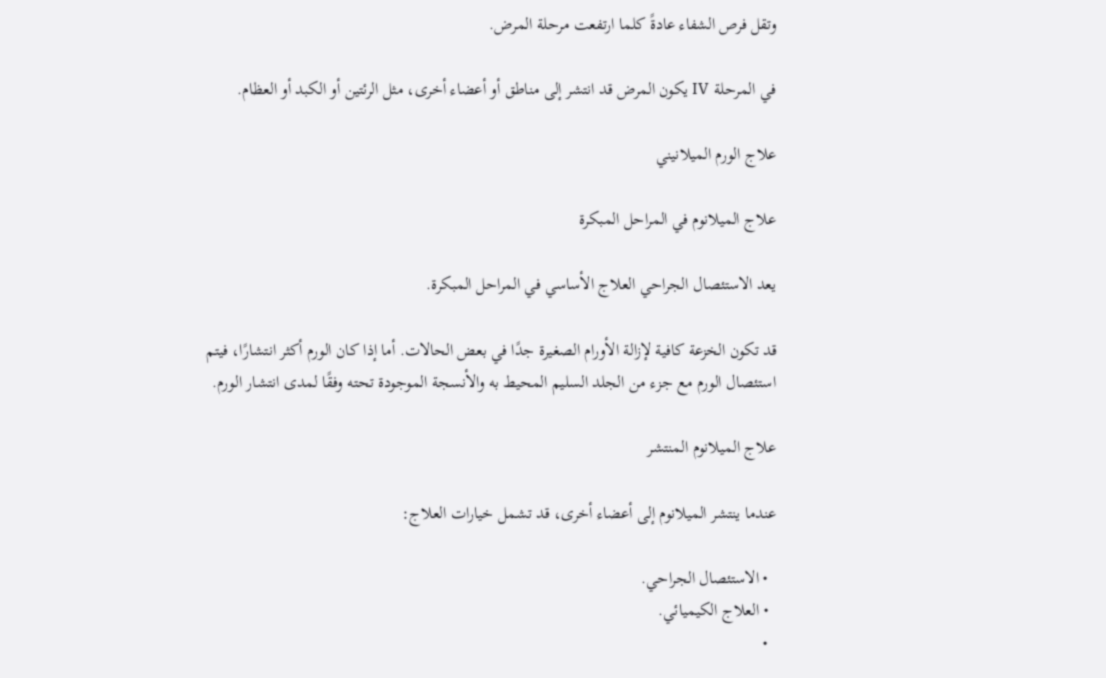وتقل فرص الشفاء عادةً كلما ارتفعت مرحلة المرض.

في المرحلة IV يكون المرض قد انتشر إلى مناطق أو أعضاء أخرى، مثل الرئتين أو الكبد أو العظام.

علاج الورم الميلانيني

علاج الميلانوم في المراحل المبكرة

يعد الاستئصال الجراحي العلاج الأساسي في المراحل المبكرة.

قد تكون الخزعة كافية لإزالة الأورام الصغيرة جدًا في بعض الحالات. أما إذا كان الورم أكثر انتشارًا، فيتم استئصال الورم مع جزء من الجلد السليم المحيط به والأنسجة الموجودة تحته وفقًا لمدى انتشار الورم.

علاج الميلانوم المنتشر

عندما ينتشر الميلانوم إلى أعضاء أخرى، قد تشمل خيارات العلاج:

  • الاستئصال الجراحي.
  • العلاج الكيميائي.
  •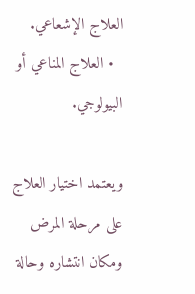العلاج الإشعاعي.
  • العلاج المناعي أو البيولوجي.

ويعتمد اختيار العلاج على مرحلة المرض ومكان انتشاره وحالة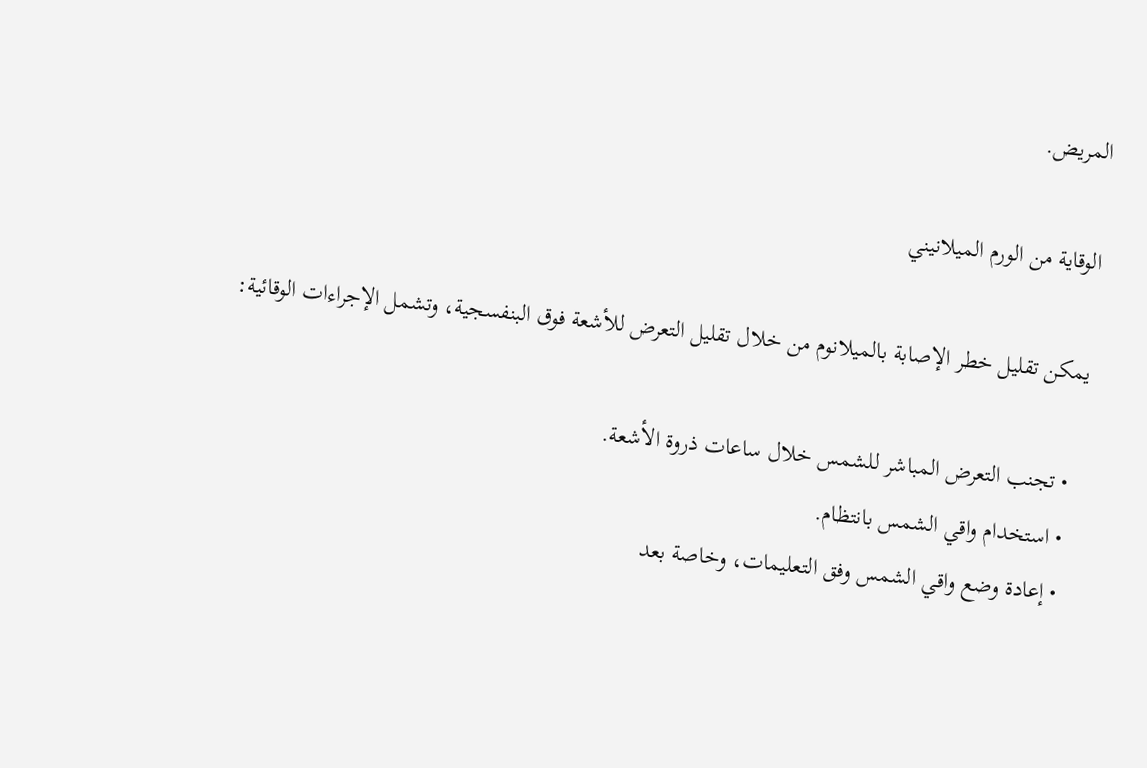المريض.

الوقاية من الورم الميلانيني

يمكن تقليل خطر الإصابة بالميلانوم من خلال تقليل التعرض للأشعة فوق البنفسجية، وتشمل الإجراءات الوقائية:

  • تجنب التعرض المباشر للشمس خلال ساعات ذروة الأشعة.
  • استخدام واقي الشمس بانتظام.
  • إعادة وضع واقي الشمس وفق التعليمات، وخاصة بعد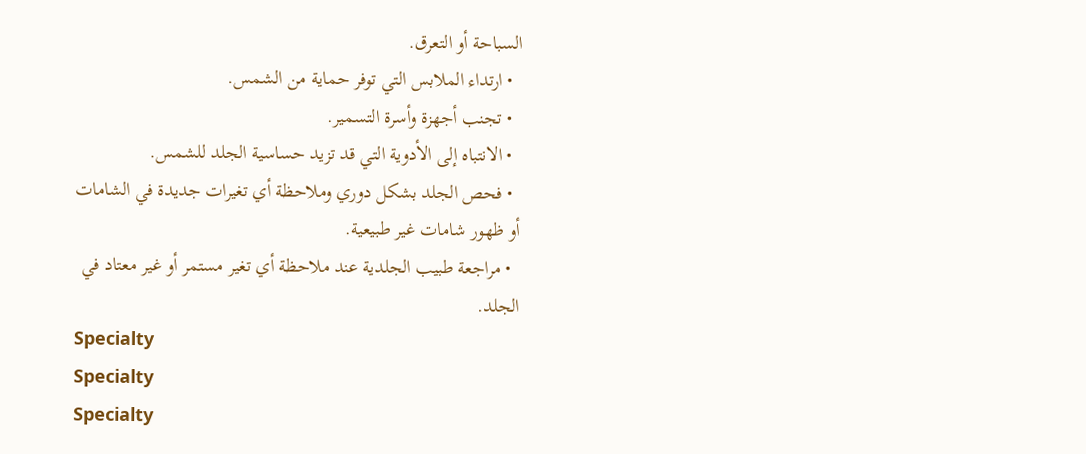السباحة أو التعرق.
  • ارتداء الملابس التي توفر حماية من الشمس.
  • تجنب أجهزة وأسرة التسمير.
  • الانتباه إلى الأدوية التي قد تزيد حساسية الجلد للشمس.
  • فحص الجلد بشكل دوري وملاحظة أي تغيرات جديدة في الشامات أو ظهور شامات غير طبيعية.
  • مراجعة طبيب الجلدية عند ملاحظة أي تغير مستمر أو غير معتاد في الجلد.
Specialty
Specialty
Specialty